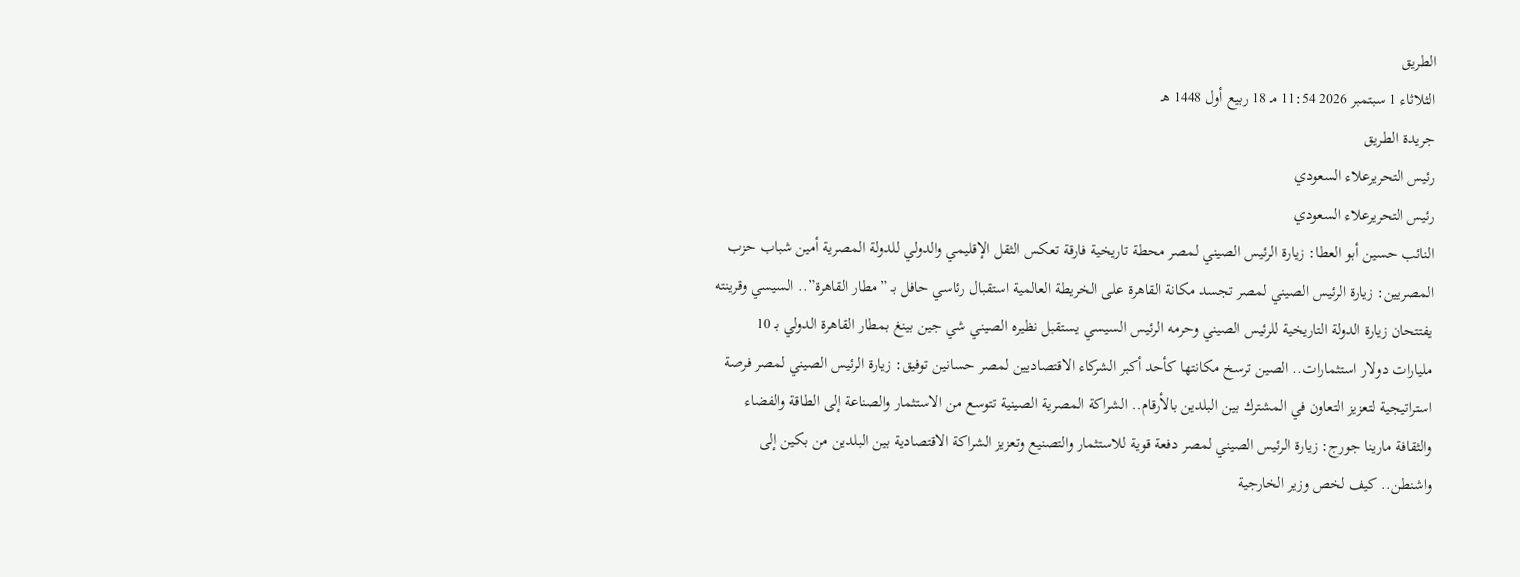الطريق
الثلاثاء 1 سبتمبر 2026 11:54 مـ 18 ربيع أول 1448 هـ
جريدة الطريق
رئيس التحريرعلاء السعودي
رئيس التحريرعلاء السعودي
النائب حسين أبو العطا: زيارة الرئيس الصيني لمصر محطة تاريخية فارقة تعكس الثقل الإقليمي والدولي للدولة المصرية أمين شباب حزب المصريين: زيارة الرئيس الصيني لمصر تجسد مكانة القاهرة على الخريطة العالمية استقبال رئاسي حافل بـ ”مطار القاهرة”.. السيسي وقرينته يفتتحان زيارة الدولة التاريخية للرئيس الصيني وحرمه الرئيس السيسي يستقبل نظيره الصيني شي جين بينغ بمطار القاهرة الدولي بـ 10 مليارات دولار استثمارات.. الصين ترسخ مكانتها كأحد أكبر الشركاء الاقتصاديين لمصر حسانين توفيق: زيارة الرئيس الصيني لمصر فرصة استراتيجية لتعزيز التعاون في المشترك بين البلدين بالأرقام.. الشراكة المصرية الصينية تتوسع من الاستثمار والصناعة إلى الطاقة والفضاء والثقافة مارينا جورج: زيارة الرئيس الصيني لمصر دفعة قوية للاستثمار والتصنيع وتعزيز الشراكة الاقتصادية بين البلدين من بكين إلى واشنطن.. كيف لخص وزير الخارجية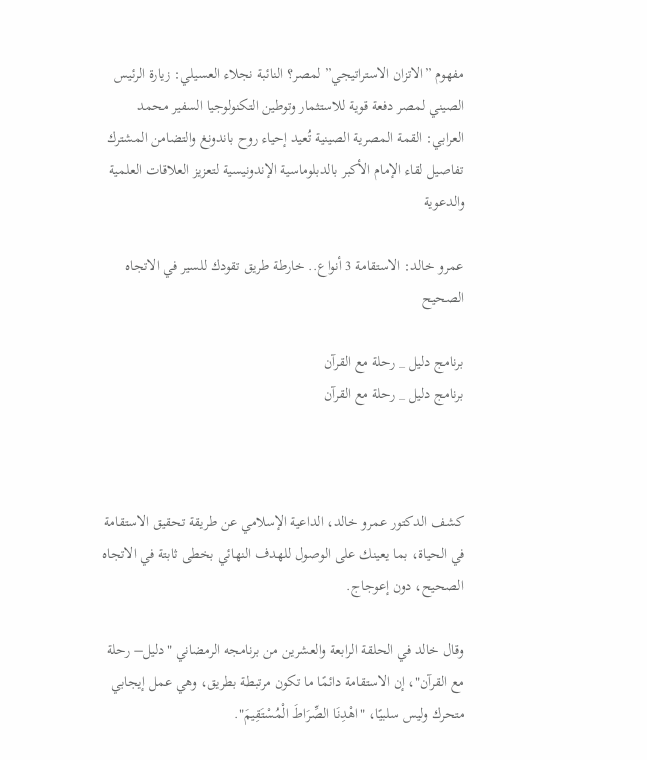مفهوم ”الاتزان الاستراتيجي” لمصر؟ النائبة نجلاء العسيلي: زيارة الرئيس الصيني لمصر دفعة قوية للاستثمار وتوطين التكنولوجيا السفير محمد العرابي: القمة المصرية الصينية تُعيد إحياء روح باندونغ والتضامن المشترك تفاصيل لقاء الإمام الأكبر بالدبلوماسية الإندونيسية لتعزيز العلاقات العلمية والدعوية

عمرو خالد: الاستقامة 3 أنواع.. خارطة طريق تقودك للسير في الاتجاه الصحيح

برنامج دليل _ رحلة مع القرآن
برنامج دليل _ رحلة مع القرآن



كشف الدكتور عمرو خالد، الداعية الإسلامي عن طريقة تحقيق الاستقامة في الحياة، بما يعينك على الوصول للهدف النهائي بخطى ثابتة في الاتجاه الصحيح، دون إعوجاج.

وقال خالد في الحلقة الرابعة والعشرين من برنامجه الرمضاني "دليل– رحلة مع القرآن"، إن الاستقامة دائمًا ما تكون مرتبطة بطريق، وهي عمل إيجابي متحرك وليس سلبيًا، "اهْدِنَا الصِّرَاطَ الْمُسْتَقِيمَ".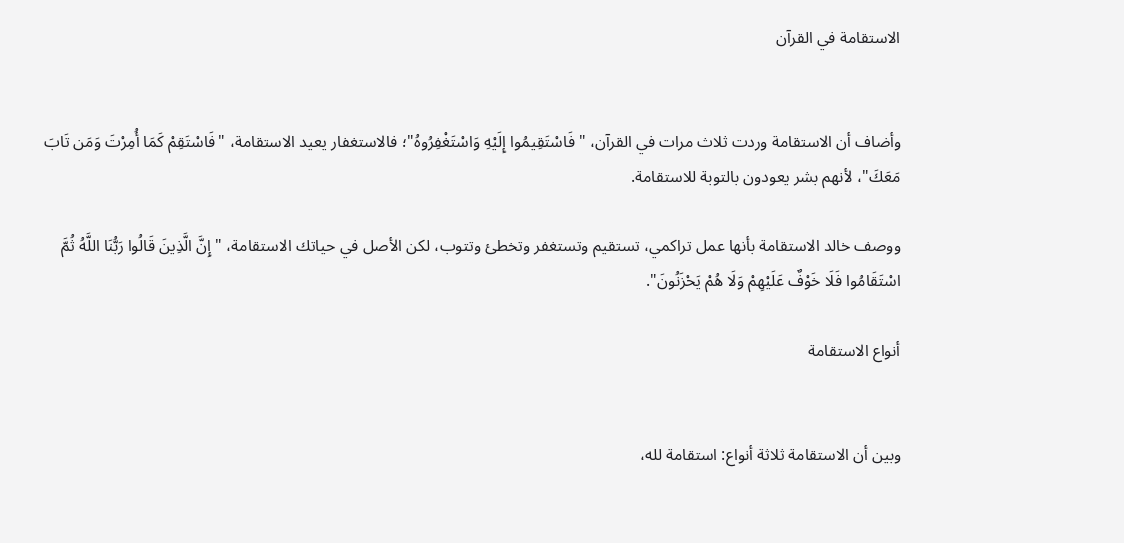الاستقامة في القرآن


وأضاف أن الاستقامة وردت ثلاث مرات في القرآن، "فَاسْتَقِيمُوا إِلَيْهِ وَاسْتَغْفِرُوهُ"؛ فالاستغفار يعيد الاستقامة، "فَاسْتَقِمْ كَمَا أُمِرْتَ وَمَن تَابَ مَعَكَ"، لأنهم بشر يعودون بالتوبة للاستقامة.

ووصف خالد الاستقامة بأنها عمل تراكمي، تستقيم وتستغفر وتخطئ وتتوب، لكن الأصل في حياتك الاستقامة، "إِنَّ الَّذِينَ قَالُوا رَبُّنَا اللَّهُ ثُمَّ اسْتَقَامُوا فَلَا خَوْفٌ عَلَيْهِمْ وَلَا هُمْ يَحْزَنُونَ".

أنواع الاستقامة


وبين أن الاستقامة ثلاثة أنواع: استقامة لله،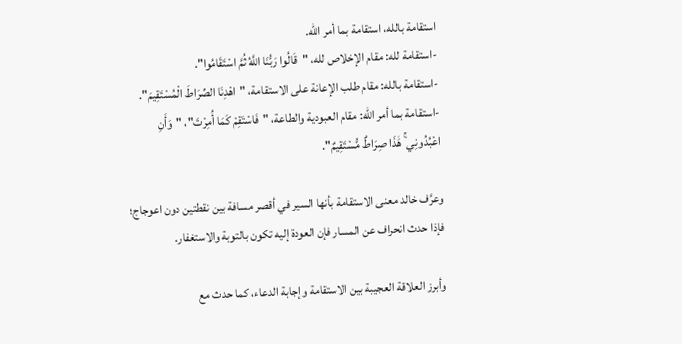استقامة بالله، استقامة بما أمر الله.
-استقامة لله: مقام الإخلاص لله، "قَالُوا رَبُّنَا اللَّهُ ثُمَّ اسْتَقَامُوا".
-استقامة بالله: مقام طلب الإعانة على الاستقامة، "اهْدِنَا الصِّرَاطَ الْمُسْتَقِيمَ".
-استقامة بما أمر الله: مقام العبودية والطاعة، "فَاسْتَقِمْ كَمَا أُمِرْتَ"، "وَأَنِ اعْبُدُونِي ۚ هَٰذَا صِرَاطٌ مُّسْتَقِيمٌ".

وعرَّف خالد معنى الاستقامة بأنها السير في أقصر مسافة بين نقطتين دون اعوجاج؛ فإذا حدث انحراف عن المسار فإن العودة إليه تكون بالتوبة والاستغفار.

وأبرز العلاقة العجيبة بين الاستقامة وإجابة الدعاء، كما حدث مع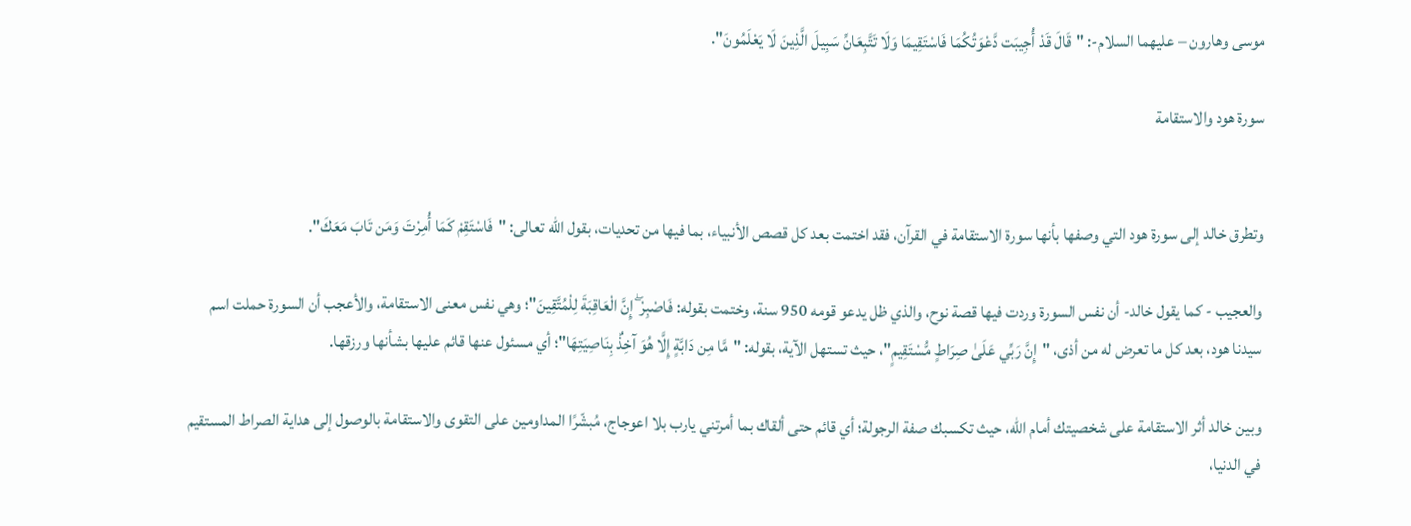موسى وهارون – عليهما السلام-: "قَالَ قَدْ أُجِيبَت دَّعْوَتُكُمَا فَاسْتَقِيمَا وَلَا تَتَّبِعَانِّ سَبِيلَ الَّذِينَ لَا يَعْلَمُونَ".

سورة هود والاستقامة


وتطرق خالد إلى سورة هود التي وصفها بأنها سورة الاستقامة في القرآن، فقد اختمت بعد كل قصص الأنبياء، بما فيها من تحديات، بقول الله تعالى: "فَاسْتَقِمْ كَمَا أُمِرْتَ وَمَن تَابَ مَعَكَ".

والعجيب - كما يقول خالد- أن نفس السورة وردت فيها قصة نوح، والذي ظل يدعو قومه 950 سنة، وختمت بقوله: فَاصْبِرْ ۖ إِنَّ الْعَاقِبَةَ لِلْمُتَّقِينَ"؛ وهي نفس معنى الاستقامة، والأعجب أن السورة حملت اسم سيدنا هود، بعد كل ما تعرض له من أذى، "إِنَّ رَبِّي عَلَىٰ صِرَاطٍ مُّسْتَقِيمٍ"، حيث تستهل الآية، بقوله: "مَّا مِن دَابَّةٍ إِلَّا هُوَ آخِذٌ بِنَاصِيَتِهَا"؛ أي مسئول عنها قائم عليها بشأنها ورزقها.

وبين خالد أثر الاستقامة على شخصيتك أمام الله، حيث تكسبك صفة الرجولة؛ أي قائم حتى ألقاك بما أمرتني يارب بلا اعوجاج، مُبشّرًا المداومين على التقوى والاستقامة بالوصول إلى هداية الصراط المستقيم في الدنيا،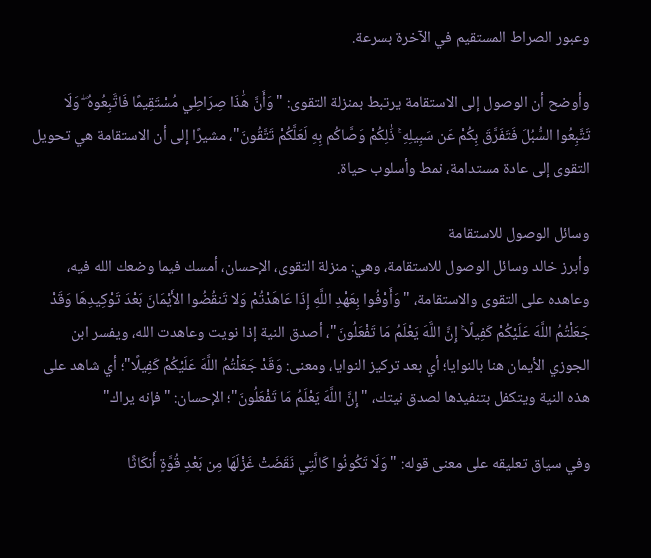وعبور الصراط المستقيم في الآخرة بسرعة.

وأوضح أن الوصول إلى الاستقامة يرتبط بمنزلة التقوى: "وَأَنَّ هَٰذَا صِرَاطِي مُسْتَقِيمًا فَاتَّبِعُوهُ ۖ وَلَا تَتَّبِعُوا السُّبُلَ فَتَفَرَّقَ بِكُمْ عَن سَبِيلِهِ ۚ ذَٰلِكُمْ وَصَّاكُم بِهِ لَعَلَّكُمْ تَتَّقُونَ"، مشيرًا إلى أن الاستقامة هي تحويل التقوى إلى عادة مستدامة، نمط وأسلوب حياة.

وسائل الوصول للاستقامة
وأبرز خالد وسائل الوصول للاستقامة، وهي: منزلة التقوى، الإحسان، أمسك فيما وضعك الله فيه، وعاهده على التقوى والاستقامة، "وَأَوْفُوا بِعَهْدِ اللَّهِ إِذَا عَاهَدْتُمْ وَلا تَنقُضُوا الأَيْمَانَ بَعْدَ تَوْكِيدِهَا وَقَدْ جَعَلْتُمُ اللَّهَ عَلَيْكُمْ كَفِيلًا ۚ إِنَّ اللَّهَ يَعْلَمُ مَا تَفْعَلُونَ"، أصدق النية إذا نويت وعاهدت الله، ويفسر ابن الجوزي الأيمان هنا بالنوايا؛ أي بعد تركيز النوايا، ومعنى: وَقَدْ جَعَلْتُمُ اللَّهَ عَلَيْكُمْ كَفِيلًا"؛ أي شاهد على هذه النية ويتكفل بتنفيذها لصدق نيتك، "إِنَّ اللَّهَ يَعْلَمُ مَا تَفْعَلُونَ"؛ الإحسان: "فإنه يراك"

وفي سياق تعليقه على معنى قوله: "وَلَا تَكُونُوا كَالَّتِي نَقَضَتْ غَزْلَهَا مِن بَعْدِ قُوَّةٍ أَنكَاثًا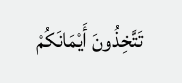تَتَّخِذُونَ أَيْمَانَكُمْ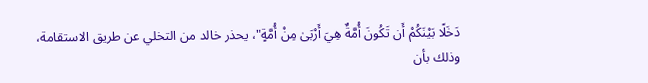دَخَلًا بَيْنَكُمْ أَن تَكُونَ أُمَّةٌ هِيَ أَرْبَىٰ مِنْ أُمَّةٍ"، يحذر خالد من التخلي عن طريق الاستقامة، وذلك بأن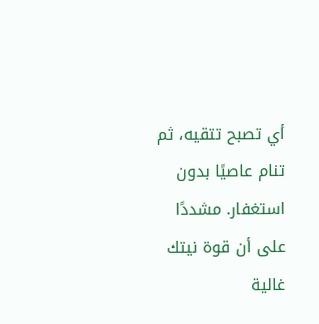أي تصبح تتقيه، ثم تنام عاصيًا بدون استغفار. مشددًا على أن قوة نيتك غالية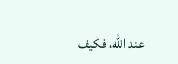عند الله، فكيف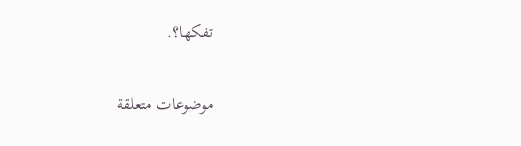تفكها؟.

موضوعات متعلقة